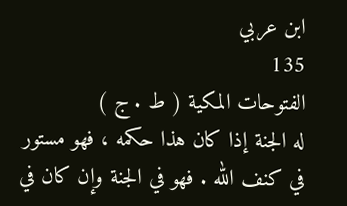ابن عربي
135
الفتوحات المكية ( ط . ج )
له الجنة إذا كان هذا حكمه ، فهو مستور في كنف الله . فهو في الجنة وإن كان في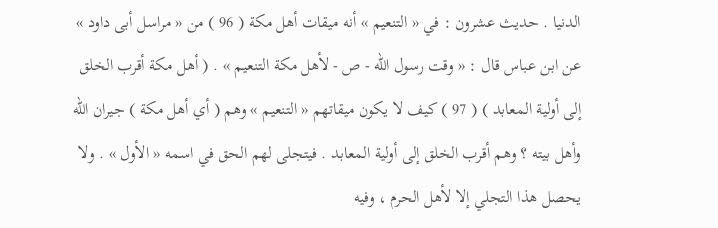الدنيا . حديث عشرون : في « التنعيم » أنه ميقات أهل مكة ( 96 ) من « مراسل أبى داود » عن ابن عباس قال : « وقت رسول الله - ص - لأهل مكة التنعيم » . ( أهل مكة أقرب الخلق إلى أولية المعابد ) ( 97 ) كيف لا يكون ميقاتهم « التنعيم » وهم ( أي أهل مكة ) جيران الله وأهل بيته ؟ وهم أقرب الخلق إلى أولية المعابد . فيتجلى لهم الحق في اسمه « الأول » . ولا يحصل هذا التجلي إلا لأهل الحرم ، وفيه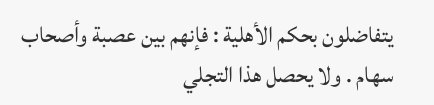يتفاضلون بحكم الأهلية : فإنهم بين عصبة وأصحاب سهام . ولا يحصل هذا التجلي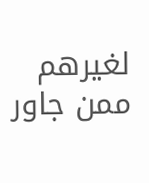لغيرهم ممن جاور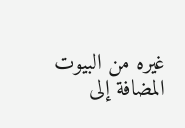غيره من البيوت المضافة إلى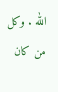الله . وكل من كان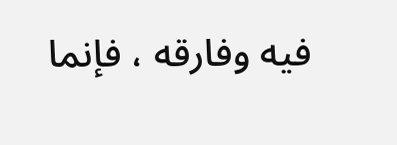فيه وفارقه ، فإنما